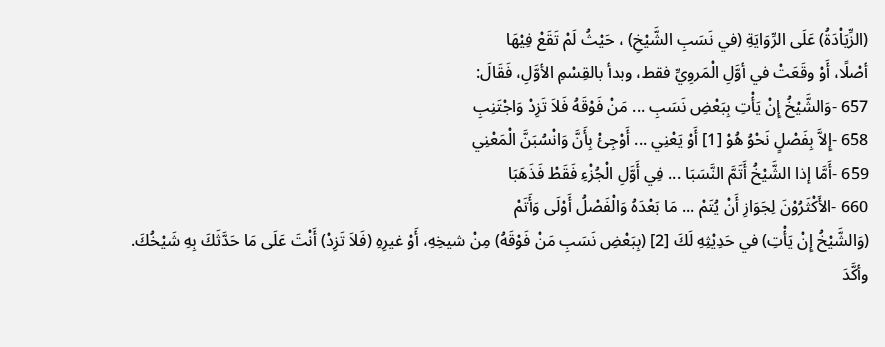(الزِّيَاْدَةُ) عَلَى الرِّوَايَةِ (في نَسَبِ الشَّيْخِ) ، حَيْثُ لَمْ تَقَعْ فِيْهَا
أصْلًا، أَوْ وقَعَتْ في أوَّلِ الْمَروِيِّ فقط، وبدأ بالقِسْمِ الأوَّلِ، فَقَالَ:
657 -وَالشَّيْخُ إِنْ يَأْتِ بِبَعْضِ نَسَبِ ... مَنْ فَوْقَهُ فَلاَ تَزِدْ وَاجْتَنِبِ
658 -إِلاَّ بِفَصْلٍ نَحْوُ هُوْ [1] أَوْ يَعْنِي ... أَوْجِئْ بِأَنَّ وَانْسُبَنَّ الْمَعْنِي
659 -أَمَّا إذا الشَّيْخُ أَتَمَّ النَّسَبَا ... فِي أَوَّلِ الْجُزْءِ فَقَطْ فَذَهَبَا
660 -الأَكْثَرُوْنَ لِجَوَازِ أَنْ يُتَمْ ... مَا بَعْدَهُ وَالْفَصْلُ أَوْلَى وَأَتَمْ
(وَالشَّيْخُ إِنْ يَأْتِ) في حَدِيْثِهِ لَكَ [2] (بِبَعْضِ نَسَبِ مَنْ فَوْقَهُ) مِنْ شيخِهِ، أَوْ غيرِهِ (فَلاَ تَزِدْ) أَنْتَ عَلَى مَا حَدَّثَكَ بِهِ شَيْخُكَ.
وأكَّدَ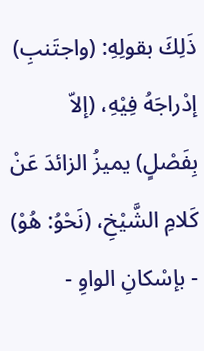ذَلِكَ بقولِهِ: (واجتَنبِ) إدْراجَهُ فِيْهِ، (إلاّ بِفَصْلٍ) يميزُ الزائدَ عَنْ كَلامِ الشَّيْخِ، (نَحْوُ: هُوْ) - بإسْكانِ الواوِ -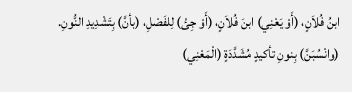ابنُ فُلاَنٍ، (أَوْ يَعْنِي) ابنَ فُلاَنٍ، (أَوْ جِئْ) لِلفَصْلِ، (بأنَّ) بِتَشْدِيدِ النُّونِ.
(وانْسُبَنَّ) بِنونِ تأكيدٍ مُشَدَّدَةٍ (الْمَعْنِي)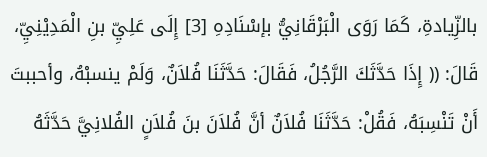بالزِّيادةِ، كَمَا رَوَى الْبَرْقَانِيُّ بإسْنَادِهِ [3] إِلَى عَلِيِّ بنِ الْمَدِيْنِيِّ، قَالَ: (( إِذَا حَدَّثَكَ الرَّجُلُ، فَقَالَ: حَدَّثَنَا فُلاَنٌ، وَلَمْ ينسبْهُ، وأحببتَ أَنْ تَنْسِبَهُ، فَقُلْ: حَدَّثَنَا فُلاَنٌ أنَّ فُلاَنَ بنَ فُلاَنٍ الفُلانِيَّ حَدَّثَهُ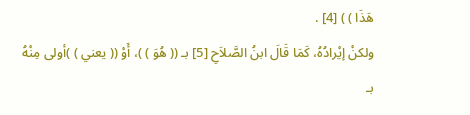هَذَا ) ) [4] .
ولكنْ إيْرادُهُ، كَمَا قَالَ ابنُ الصَّلاَحِ [5] بـ (( هُوَ ) )، أَوْ (( يعني ) )أولى مِنْهُ بـ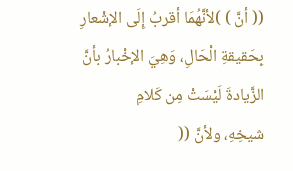(( أنَّ ) )لأنَّهُمَا أقربُ إِلَى الإشْعارِ بِحَقيقةِ الْحَالِ، وَهِيَ الإخْبارُ بأنَّ الزَّيادةَ لَيْسَتْ مِن كَلامِ
شيخِهِ، ولأنَّ ((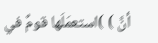أنَّ ) )استعمَلَها قومٌ في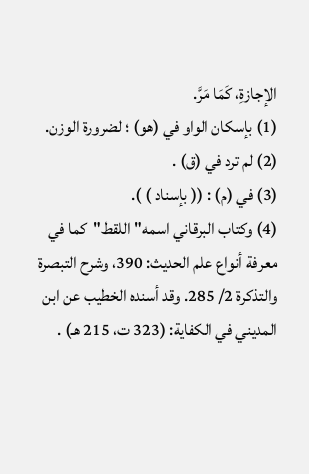الإجازةِ، كَمَا مَرَّ.
(1) بإسكان الواو في (هو) ؛ لضرورة الوزن.
(2) لم ترد في (ق) .
(3) في (م) : (( بإسناد ) ).
(4) وكتاب البرقاني اسمه"اللقط"كما في معرفة أنواع علم الحديث: 390، وشرح التبصرة والتذكرة 2/ 285. وقد أسنده الخطيب عن ابن المديني في الكفاية: (323 ت، 215 هـ) .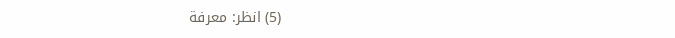(5) انظر: معرفة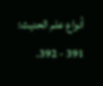أنواع علم الحديث: 391 - 392.